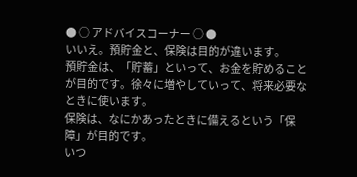● ○ アドバイスコーナー ○ ●
いいえ。預貯金と、保険は目的が違います。
預貯金は、「貯蓄」といって、お金を貯めることが目的です。徐々に増やしていって、将来必要なときに使います。
保険は、なにかあったときに備えるという「保障」が目的です。
いつ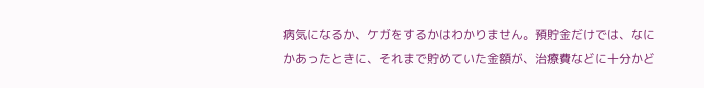病気になるか、ケガをするかはわかりません。預貯金だけでは、なにかあったときに、それまで貯めていた金額が、治療費などに十分かど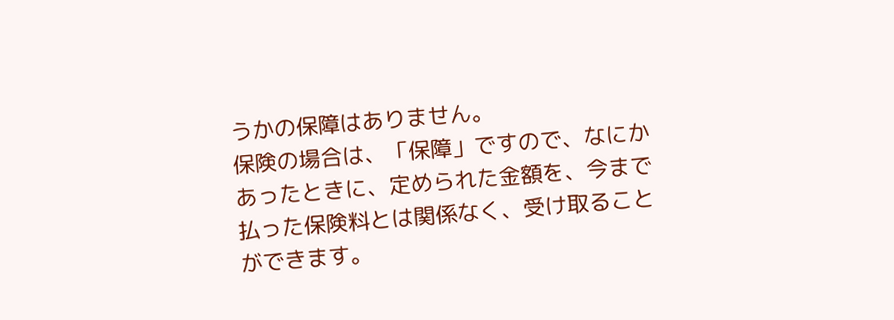うかの保障はありません。
保険の場合は、「保障」ですので、なにかあったときに、定められた金額を、今まで払った保険料とは関係なく、受け取ることができます。